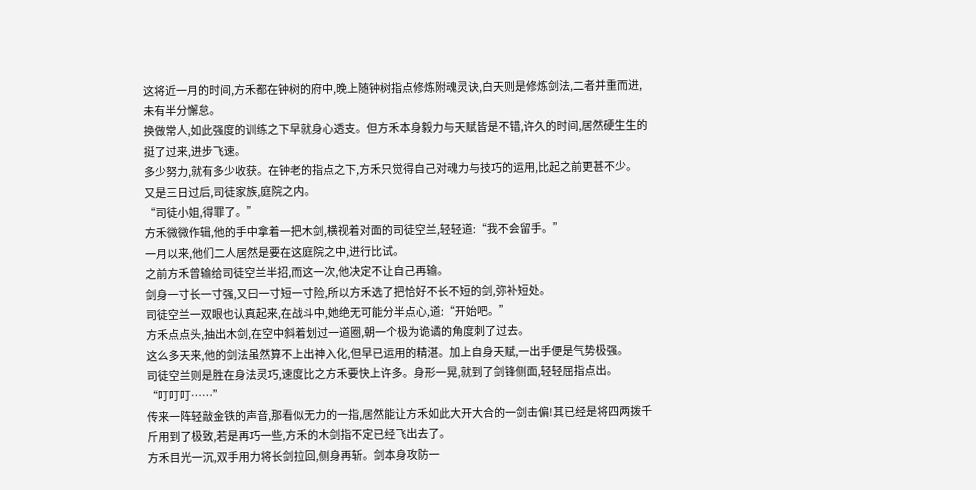这将近一月的时间,方禾都在钟树的府中,晚上随钟树指点修炼附魂灵诀,白天则是修炼剑法,二者并重而进,未有半分懈怠。
换做常人,如此强度的训练之下早就身心透支。但方禾本身毅力与天赋皆是不错,许久的时间,居然硬生生的挺了过来,进步飞速。
多少努力,就有多少收获。在钟老的指点之下,方禾只觉得自己对魂力与技巧的运用,比起之前更甚不少。
又是三日过后,司徒家族,庭院之内。
“司徒小姐,得罪了。”
方禾微微作辑,他的手中拿着一把木剑,横视着对面的司徒空兰,轻轻道:“我不会留手。”
一月以来,他们二人居然是要在这庭院之中,进行比试。
之前方禾曾输给司徒空兰半招,而这一次,他决定不让自己再输。
剑身一寸长一寸强,又曰一寸短一寸险,所以方禾选了把恰好不长不短的剑,弥补短处。
司徒空兰一双眼也认真起来,在战斗中,她绝无可能分半点心,道:“开始吧。”
方禾点点头,抽出木剑,在空中斜着划过一道圈,朝一个极为诡谲的角度刺了过去。
这么多天来,他的剑法虽然算不上出神入化,但早已运用的精湛。加上自身天赋,一出手便是气势极强。
司徒空兰则是胜在身法灵巧,速度比之方禾要快上许多。身形一晃,就到了剑锋侧面,轻轻屈指点出。
“叮叮叮……”
传来一阵轻敲金铁的声音,那看似无力的一指,居然能让方禾如此大开大合的一剑击偏!其已经是将四两拨千斤用到了极致,若是再巧一些,方禾的木剑指不定已经飞出去了。
方禾目光一沉,双手用力将长剑拉回,侧身再斩。剑本身攻防一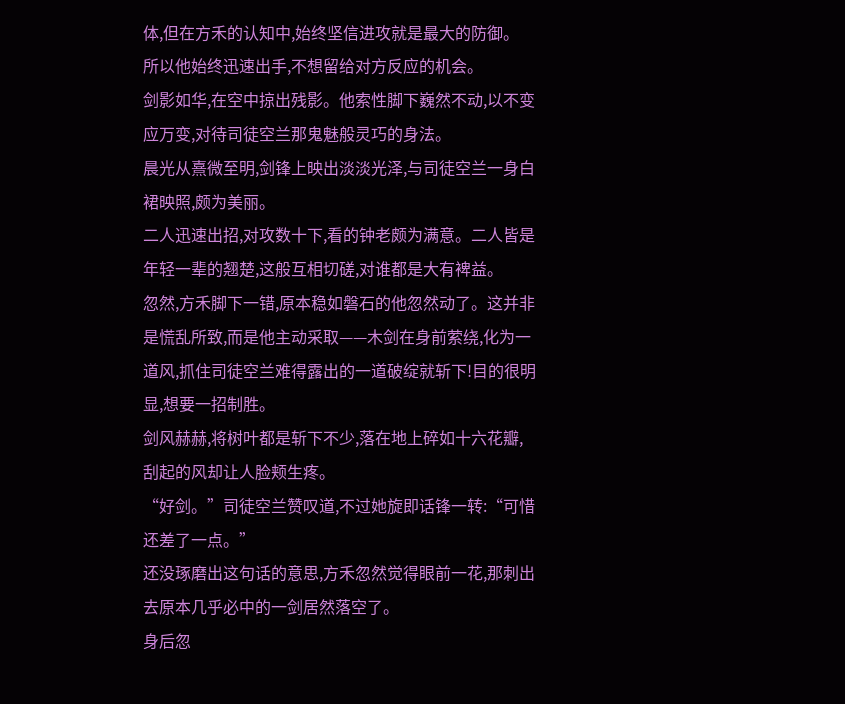体,但在方禾的认知中,始终坚信进攻就是最大的防御。
所以他始终迅速出手,不想留给对方反应的机会。
剑影如华,在空中掠出残影。他索性脚下巍然不动,以不变应万变,对待司徒空兰那鬼魅般灵巧的身法。
晨光从熹微至明,剑锋上映出淡淡光泽,与司徒空兰一身白裙映照,颇为美丽。
二人迅速出招,对攻数十下,看的钟老颇为满意。二人皆是年轻一辈的翘楚,这般互相切磋,对谁都是大有裨益。
忽然,方禾脚下一错,原本稳如磐石的他忽然动了。这并非是慌乱所致,而是他主动采取——木剑在身前萦绕,化为一道风,抓住司徒空兰难得露出的一道破绽就斩下!目的很明显,想要一招制胜。
剑风赫赫,将树叶都是斩下不少,落在地上碎如十六花瓣,刮起的风却让人脸颊生疼。
“好剑。”司徒空兰赞叹道,不过她旋即话锋一转:“可惜还差了一点。”
还没琢磨出这句话的意思,方禾忽然觉得眼前一花,那刺出去原本几乎必中的一剑居然落空了。
身后忽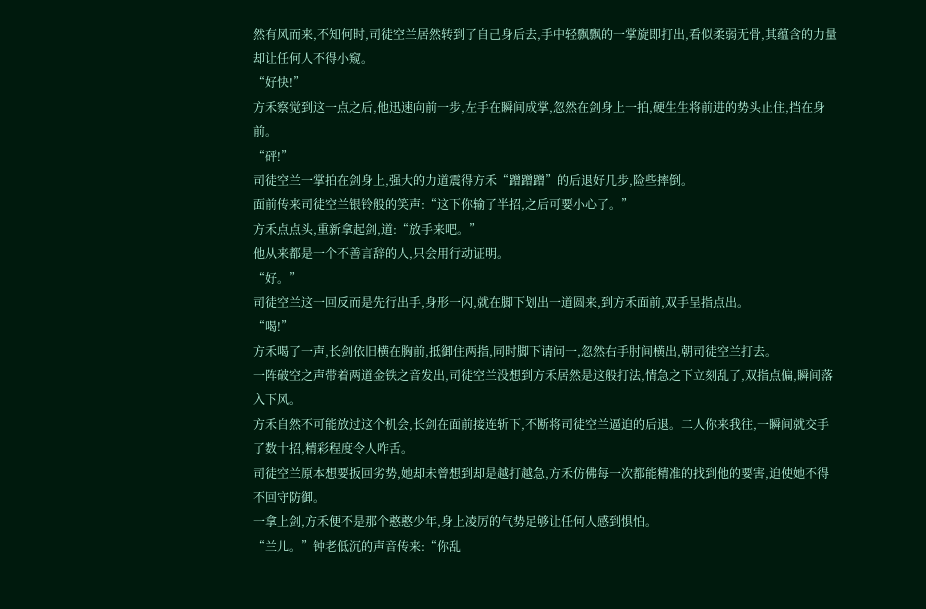然有风而来,不知何时,司徒空兰居然转到了自己身后去,手中轻飘飘的一掌旋即打出,看似柔弱无骨,其蕴含的力量却让任何人不得小窥。
“好快!”
方禾察觉到这一点之后,他迅速向前一步,左手在瞬间成掌,忽然在剑身上一拍,硬生生将前进的势头止住,挡在身前。
“砰!”
司徒空兰一掌拍在剑身上,强大的力道震得方禾“蹭蹭蹭”的后退好几步,险些摔倒。
面前传来司徒空兰银铃般的笑声:“这下你输了半招,之后可要小心了。”
方禾点点头,重新拿起剑,道:“放手来吧。”
他从来都是一个不善言辞的人,只会用行动证明。
“好。”
司徒空兰这一回反而是先行出手,身形一闪,就在脚下划出一道圆来,到方禾面前,双手呈指点出。
“喝!”
方禾喝了一声,长剑依旧横在胸前,抵御住两指,同时脚下请问一,忽然右手肘间横出,朝司徒空兰打去。
一阵破空之声带着两道金铁之音发出,司徒空兰没想到方禾居然是这般打法,情急之下立刻乱了,双指点偏,瞬间落入下风。
方禾自然不可能放过这个机会,长剑在面前接连斩下,不断将司徒空兰逼迫的后退。二人你来我往,一瞬间就交手了数十招,精彩程度令人咋舌。
司徒空兰原本想要扳回劣势,她却未曾想到却是越打越急,方禾仿佛每一次都能精准的找到他的要害,迫使她不得不回守防御。
一拿上剑,方禾便不是那个憨憨少年,身上凌厉的气势足够让任何人感到惧怕。
“兰儿。”钟老低沉的声音传来:“你乱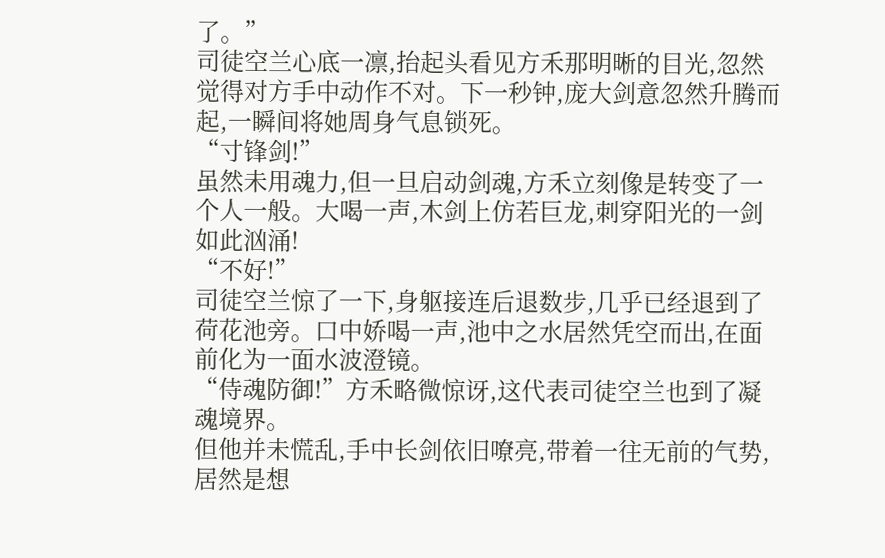了。”
司徒空兰心底一凛,抬起头看见方禾那明晰的目光,忽然觉得对方手中动作不对。下一秒钟,庞大剑意忽然升腾而起,一瞬间将她周身气息锁死。
“寸锋剑!”
虽然未用魂力,但一旦启动剑魂,方禾立刻像是转变了一个人一般。大喝一声,木剑上仿若巨龙,刺穿阳光的一剑如此汹涌!
“不好!”
司徒空兰惊了一下,身躯接连后退数步,几乎已经退到了荷花池旁。口中娇喝一声,池中之水居然凭空而出,在面前化为一面水波澄镜。
“侍魂防御!”方禾略微惊讶,这代表司徒空兰也到了凝魂境界。
但他并未慌乱,手中长剑依旧嘹亮,带着一往无前的气势,居然是想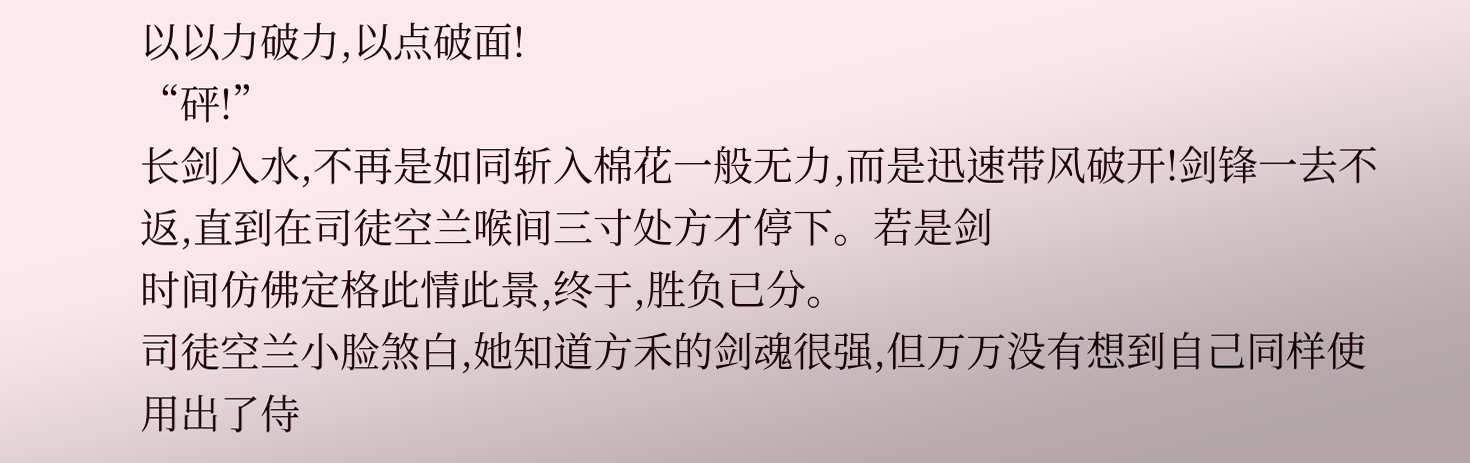以以力破力,以点破面!
“砰!”
长剑入水,不再是如同斩入棉花一般无力,而是迅速带风破开!剑锋一去不返,直到在司徒空兰喉间三寸处方才停下。若是剑
时间仿佛定格此情此景,终于,胜负已分。
司徒空兰小脸煞白,她知道方禾的剑魂很强,但万万没有想到自己同样使用出了侍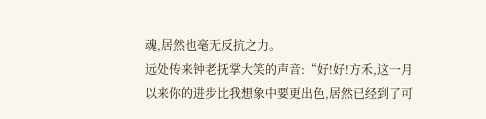魂,居然也毫无反抗之力。
远处传来钟老抚掌大笑的声音:“好!好!方禾,这一月以来你的进步比我想象中要更出色,居然已经到了可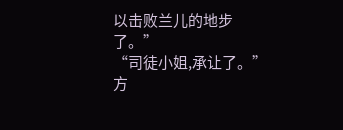以击败兰儿的地步了。”
“司徒小姐,承让了。”
方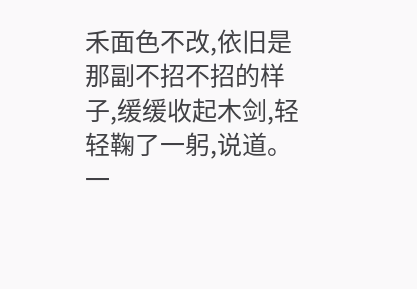禾面色不改,依旧是那副不招不招的样子,缓缓收起木剑,轻轻鞠了一躬,说道。一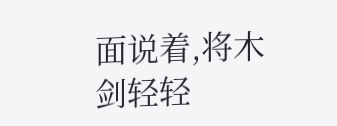面说着,将木剑轻轻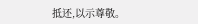抵还,以示尊敬。